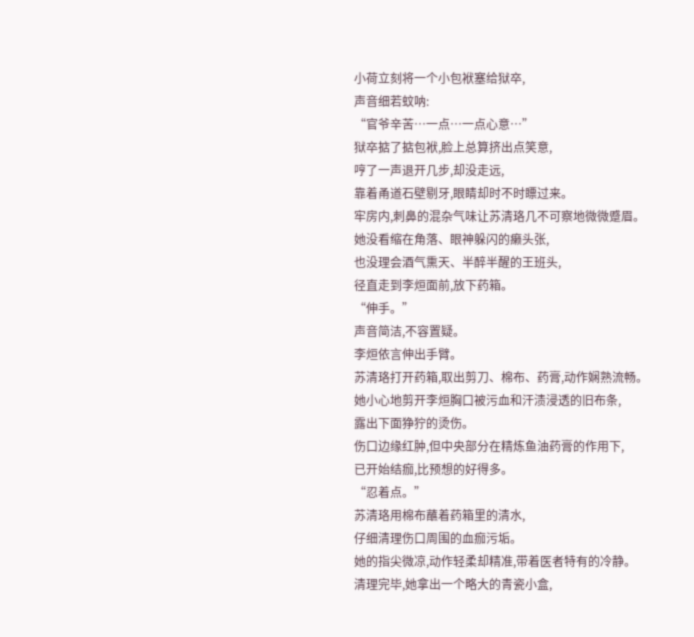小荷立刻将一个小包袱塞给狱卒,
声音细若蚊呐:
“官爷辛苦…一点…一点心意…”
狱卒掂了掂包袱,脸上总算挤出点笑意,
哼了一声退开几步,却没走远,
靠着甬道石壁剔牙,眼睛却时不时瞟过来。
牢房内,刺鼻的混杂气味让苏清珞几不可察地微微蹙眉。
她没看缩在角落、眼神躲闪的癞头张,
也没理会酒气熏天、半醉半醒的王班头,
径直走到李烜面前,放下药箱。
“伸手。”
声音简洁,不容置疑。
李烜依言伸出手臂。
苏清珞打开药箱,取出剪刀、棉布、药膏,动作娴熟流畅。
她小心地剪开李烜胸口被污血和汗渍浸透的旧布条,
露出下面狰狞的烫伤。
伤口边缘红肿,但中央部分在精炼鱼油药膏的作用下,
已开始结痂,比预想的好得多。
“忍着点。”
苏清珞用棉布蘸着药箱里的清水,
仔细清理伤口周围的血痂污垢。
她的指尖微凉,动作轻柔却精准,带着医者特有的冷静。
清理完毕,她拿出一个略大的青瓷小盒,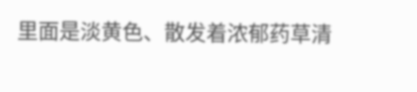里面是淡黄色、散发着浓郁药草清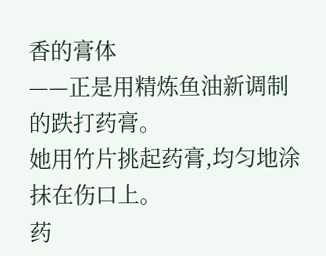香的膏体
——正是用精炼鱼油新调制的跌打药膏。
她用竹片挑起药膏,均匀地涂抹在伤口上。
药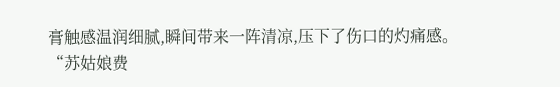膏触感温润细腻,瞬间带来一阵清凉,压下了伤口的灼痛感。
“苏姑娘费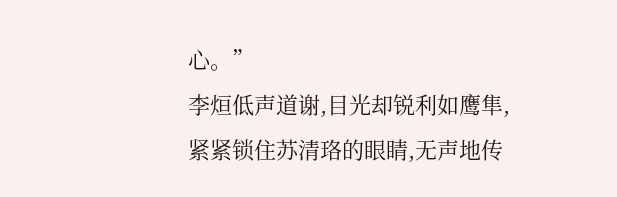心。”
李烜低声道谢,目光却锐利如鹰隼,
紧紧锁住苏清珞的眼睛,无声地传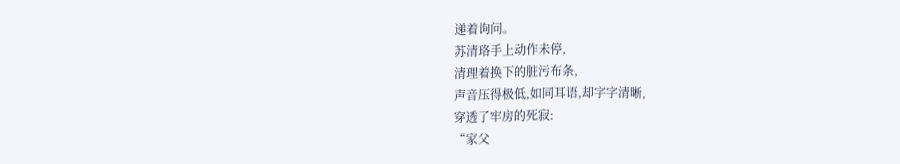递着询问。
苏清珞手上动作未停,
清理着换下的脏污布条,
声音压得极低,如同耳语,却字字清晰,
穿透了牢房的死寂:
“家父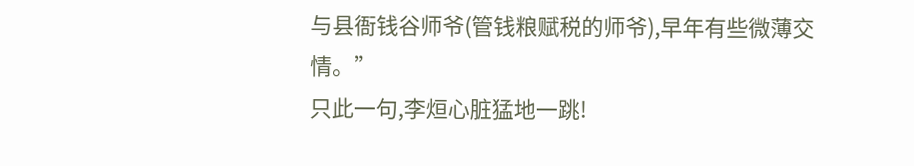与县衙钱谷师爷(管钱粮赋税的师爷),早年有些微薄交情。”
只此一句,李烜心脏猛地一跳!